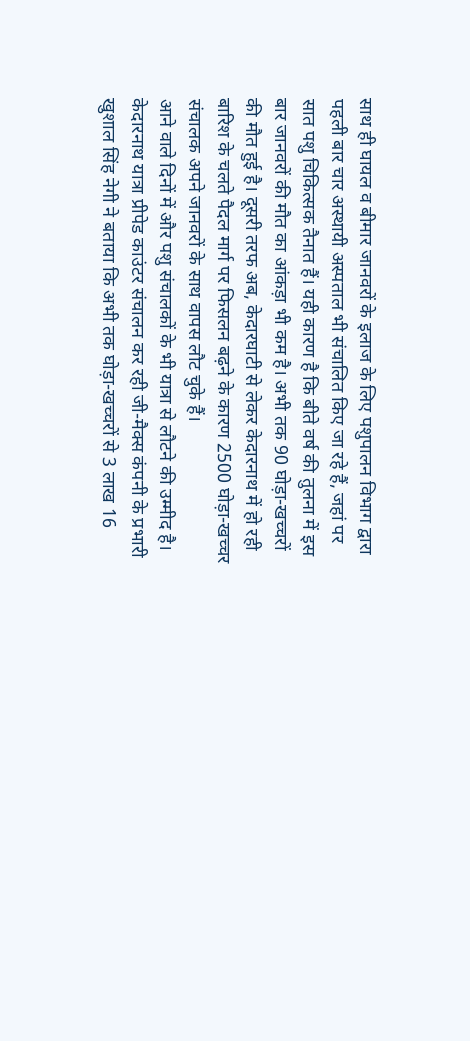साथ ही घायल व बीमार जानवरों के इलाज के लिए पशुपालन विभाग द्वारा पहली बार चार अस्थायी अस्पताल भी संचालित किए जा रहे हैं, जहां पर सात पशु चिकित्सक तैनात हैं। यही कारण है कि बीते वर्ष की तुलना में इस बार जानवरों की मौत का आंकड़ा भी कम है। अभी तक 90 घोड़ा-खच्चरों की मौत हुई है। दूसरी तरफ अब, केदारघाटी से लेकर केदारनाथ में हो रही बारिश के चलते पैदल मार्ग पर फिसलन बढ़ने के कारण 2500 घोड़ा-खच्चर संचालक अपने जानवरों के साथ वापस लौट चुके हैं।
आने वाले दिनों में और पशु संचालकों के भी यात्रा से लौटने की उम्मीद है। केदारनाथ यात्रा प्रीपेड काउंटर संचालन कर रही जी-मैक्स कंपनी के प्रभारी खुशाल सिंह नेगी ने बताया कि अभी तक घोड़ा-खच्चरों से 3 लाख 16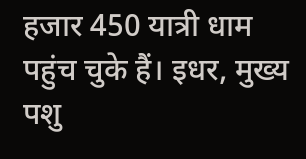हजार 450 यात्री धाम पहुंच चुके हैं। इधर, मुख्य पशु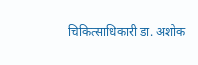चिकित्साधिकारी डा. अशोक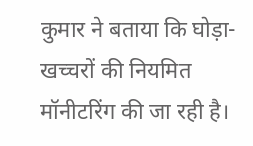कुमार ने बताया कि घोड़ा-खच्चरों की नियमित मॉनीटरिंग की जा रही है।